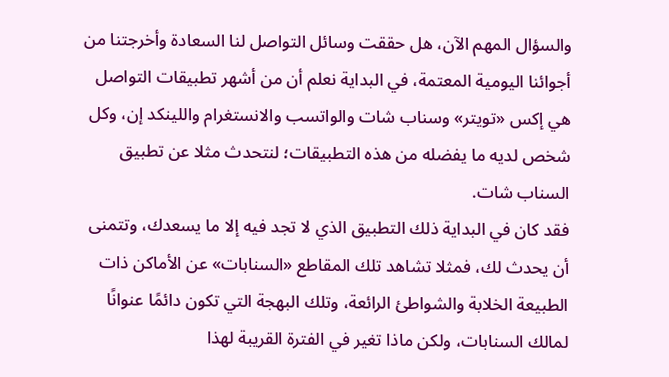والسؤال المهم الآن، هل حققت وسائل التواصل لنا السعادة وأخرجتنا من أجوائنا اليومية المعتمة، في البداية نعلم أن من أشهر تطبيقات التواصل هي إكس «تويتر» وسناب شات والواتسب والانستغرام واللينكد إن، وكل شخص لديه ما يفضله من هذه التطبيقات؛ لنتحدث مثلا عن تطبيق السناب شات.
فقد كان في البداية ذلك التطبيق الذي لا تجد فيه إلا ما يسعدك، وتتمنى أن يحدث لك، فمثلا تشاهد تلك المقاطع «السنابات» عن الأماكن ذات الطبيعة الخلابة والشواطئ الرائعة، وتلك البهجة التي تكون دائمًا عنوانًا لمالك السنابات، ولكن ماذا تغير في الفترة القريبة لهذا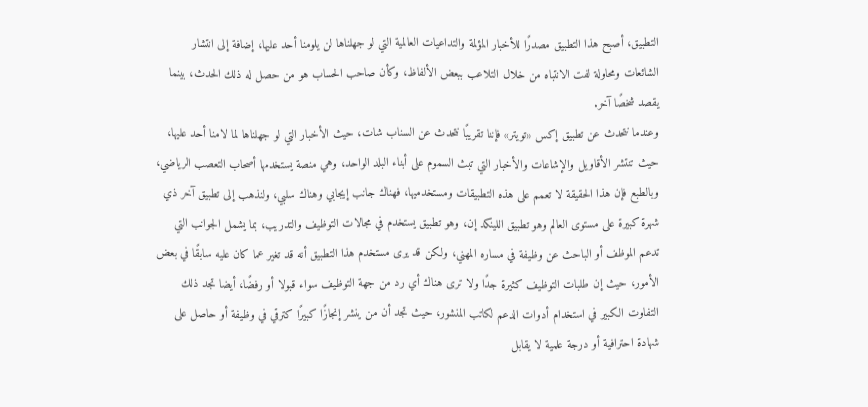التطبيق، أصبح هذا التطبيق مصدرًا للأخبار المؤلمة والتداعيات العالمية التي لو جهلناها لن يلومنا أحد عليها، إضافة إلى انتشار الشائعات ومحاولة لفت الانتباه من خلال التلاعب ببعض الألفاظ، وكأن صاحب الحساب هو من حصل له ذلك الحدث، بينما يقصد شخصًا آخر.
وعندما نتحدث عن تطبيق إكس «تويتر» فإننا تقريبًا نتحدث عن السناب شات، حيث الأخبار التي لو جهلناها لما لامنا أحد عليها، حيث تنتشر الأقاويل والإشاعات والأخبار التي تبث السموم على أبناء البلد الواحد، وهي منصة يستخدمها أصحاب التعصب الرياضي، وبالطبع فإن هذا الحقيقة لا تعمم على هذه التطبيقات ومستخدميها، فهناك جانب إيجابي وهناك سلبي، ولنذهب إلى تطبيق آخر ذي شهرة كبيرة على مستوى العالم وهو تطبيق اللينكد إن، وهو تطبيق يستخدم في مجالات التوظيف والتدريب، بما يشمل الجوانب التي تدعم الموظف أو الباحث عن وظيفة في مساره المهني، ولكن قد يرى مستخدم هذا التطبيق أنه قد تغير عما كان عليه سابقًا في بعض الأمور، حيث إن طلبات التوظيف كثيرة جدًا ولا ترى هناك أي رد من جهة التوظيف سواء قبولا أو رفضًا، أيضا تجد ذلك التفاوت الكبير في استخدام أدوات الدعم لكاتب المنشور، حيث تجد أن من ينشر إنجازًا كبيرًا كترقي في وظيفة أو حاصل على شهادة احترافية أو درجة علمية لا يقابل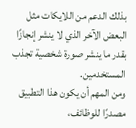بذلك الدعم من اللايكات مثل البعض الآخر الذي لا ينشر إنجازًا بقدر ما ينشر صورة شخصية تجذب المستخدمين.
ومن المهم أن يكون هذا التطبيق مصدرًا للوظائف،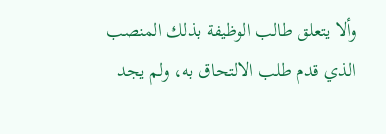وألا يتعلق طالب الوظيفة بذلك المنصب الذي قدم طلب الالتحاق به، ولم يجد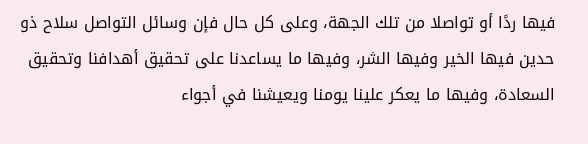فيها ردًا أو تواصلا من تلك الجهة، وعلى كل حال فإن وسائل التواصل سلاح ذو حدين فيها الخير وفيها الشر، وفيها ما يساعدنا على تحقيق أهدافنا وتحقيق السعادة، وفيها ما يعكر علينا يومنا ويعيشنا في أجواء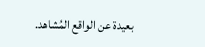بعيدة عن الواقع المُشاهد.